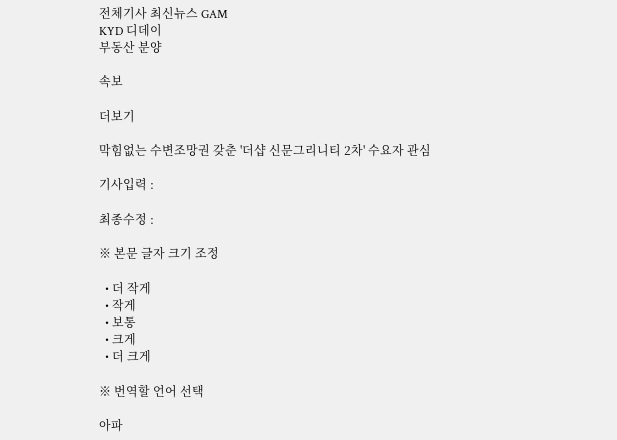전체기사 최신뉴스 GAM
KYD 디데이
부동산 분양

속보

더보기

막힘없는 수변조망권 갖춘 '더샵 신문그리니티 2차' 수요자 관심

기사입력 :

최종수정 :

※ 본문 글자 크기 조정

  • 더 작게
  • 작게
  • 보통
  • 크게
  • 더 크게

※ 번역할 언어 선택

아파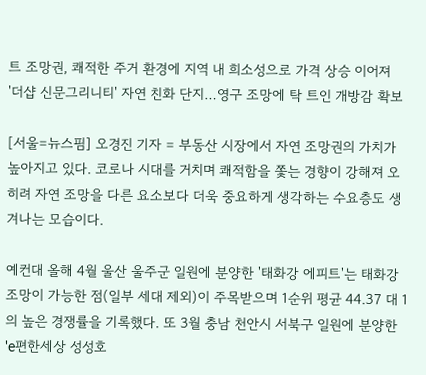트 조망권, 쾌적한 주거 환경에 지역 내 희소성으로 가격 상승 이어져
'더샵 신문그리니티' 자연 친화 단지…영구 조망에 탁 트인 개방감 확보

[서울=뉴스핌] 오경진 기자 = 부동산 시장에서 자연 조망권의 가치가 높아지고 있다. 코로나 시대를 거치며 쾌적함을 쫓는 경향이 강해져 오히려 자연 조망을 다른 요소보다 더욱 중요하게 생각하는 수요층도 생겨나는 모습이다.

예컨대 올해 4월 울산 울주군 일원에 분양한 '태화강 에피트'는 태화강 조망이 가능한 점(일부 세대 제외)이 주목받으며 1순위 평균 44.37 대 1의 높은 경쟁률을 기록했다. 또 3월 충남 천안시 서북구 일원에 분양한 'e편한세상 성성호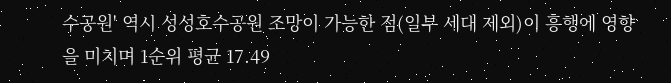수공원' 역시 성성호수공원 조망이 가능한 점(일부 세대 제외)이 흥행에 영향을 미치며 1순위 평균 17.49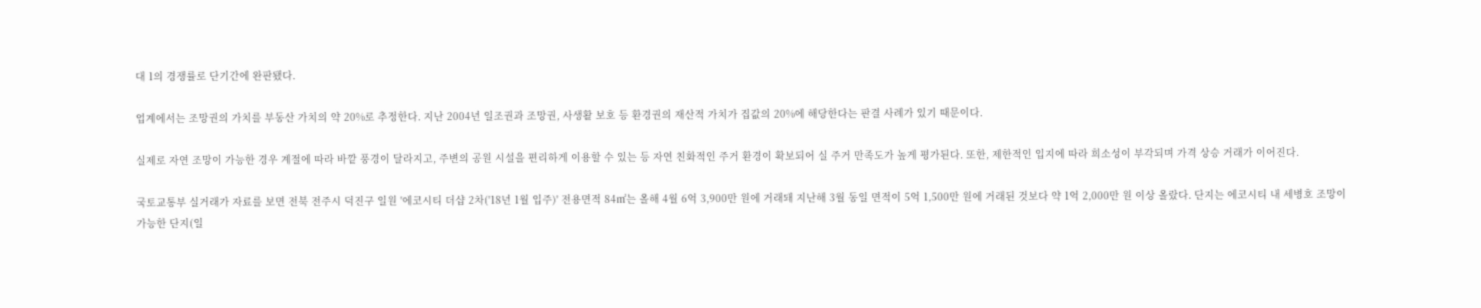대 1의 경쟁률로 단기간에 완판됐다.

업계에서는 조망권의 가치를 부동산 가치의 약 20%로 추정한다. 지난 2004년 일조권과 조망권, 사생활 보호 등 환경권의 재산적 가치가 집값의 20%에 해당한다는 판결 사례가 있기 때문이다.

실제로 자연 조망이 가능한 경우 계절에 따라 바깥 풍경이 달라지고, 주변의 공원 시설을 편리하게 이용할 수 있는 등 자연 친화적인 주거 환경이 확보되어 실 주거 만족도가 높게 평가된다. 또한, 제한적인 입지에 따라 희소성이 부각되며 가격 상승 거래가 이어진다.

국토교통부 실거래가 자료를 보면 전북 전주시 덕진구 일원 '에코시티 더샵 2차('18년 1월 입주)' 전용면적 84㎡는 올해 4월 6억 3,900만 원에 거래돼 지난해 3월 동일 면적이 5억 1,500만 원에 거래된 것보다 약 1억 2,000만 원 이상 올랐다. 단지는 에코시티 내 세병호 조망이 가능한 단지(일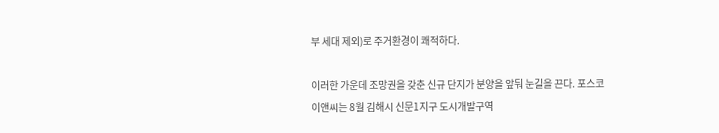부 세대 제외)로 주거환경이 쾌적하다.

이러한 가운데 조망권을 갖춘 신규 단지가 분양을 앞둬 눈길을 끈다. 포스코이앤씨는 8월 김해시 신문1지구 도시개발구역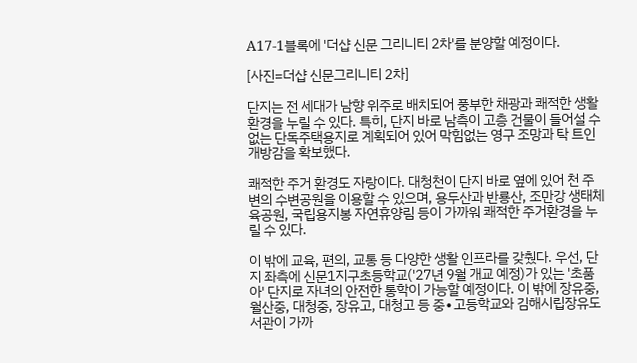A17-1블록에 '더샵 신문 그리니티 2차'를 분양할 예정이다.

[사진=더샵 신문그리니티 2차]

단지는 전 세대가 남향 위주로 배치되어 풍부한 채광과 쾌적한 생활 환경을 누릴 수 있다. 특히, 단지 바로 남측이 고층 건물이 들어설 수 없는 단독주택용지로 계획되어 있어 막힘없는 영구 조망과 탁 트인 개방감을 확보했다.

쾌적한 주거 환경도 자랑이다. 대청천이 단지 바로 옆에 있어 천 주변의 수변공원을 이용할 수 있으며, 용두산과 반룡산, 조만강 생태체육공원, 국립용지봉 자연휴양림 등이 가까워 쾌적한 주거환경을 누릴 수 있다.

이 밖에 교육, 편의, 교통 등 다양한 생활 인프라를 갖췄다. 우선, 단지 좌측에 신문1지구초등학교('27년 9월 개교 예정)가 있는 '초품아' 단지로 자녀의 안전한 통학이 가능할 예정이다. 이 밖에 장유중, 월산중, 대청중, 장유고, 대청고 등 중∙고등학교와 김해시립장유도서관이 가까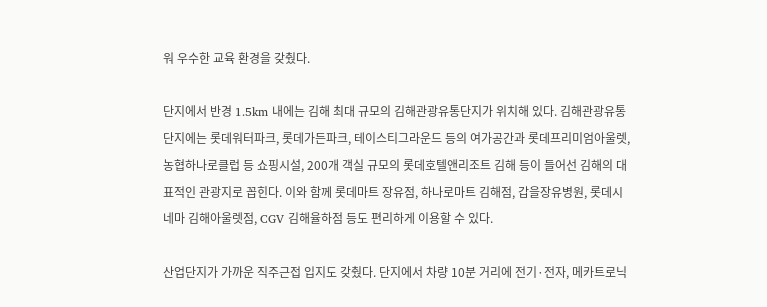워 우수한 교육 환경을 갖췄다.

단지에서 반경 1.5km 내에는 김해 최대 규모의 김해관광유통단지가 위치해 있다. 김해관광유통단지에는 롯데워터파크, 롯데가든파크, 테이스티그라운드 등의 여가공간과 롯데프리미엄아울렛, 농협하나로클럽 등 쇼핑시설, 200개 객실 규모의 롯데호텔앤리조트 김해 등이 들어선 김해의 대표적인 관광지로 꼽힌다. 이와 함께 롯데마트 장유점, 하나로마트 김해점, 갑을장유병원, 롯데시네마 김해아울렛점, CGV 김해율하점 등도 편리하게 이용할 수 있다.

산업단지가 가까운 직주근접 입지도 갖췄다. 단지에서 차량 10분 거리에 전기·전자, 메카트로닉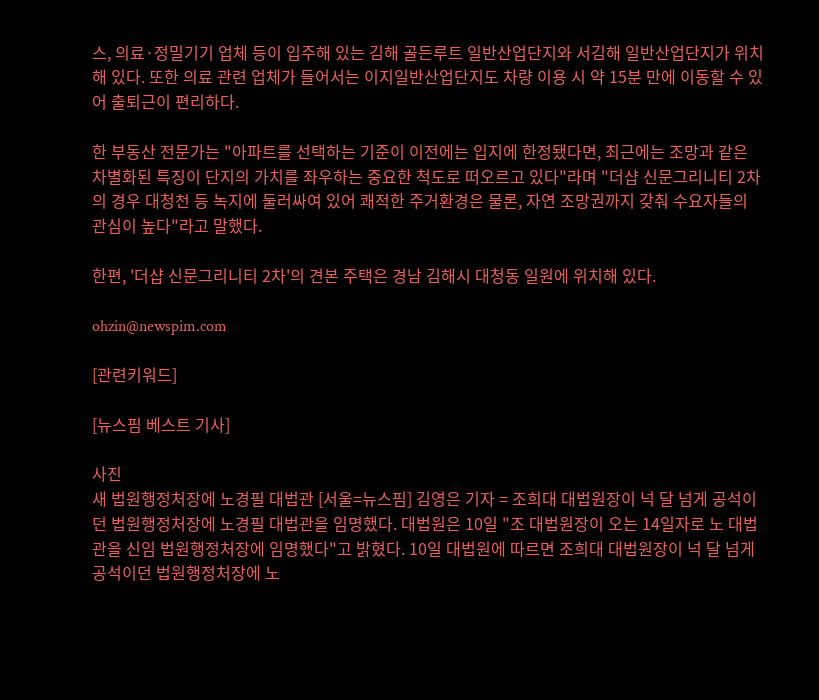스, 의료·정밀기기 업체 등이 입주해 있는 김해 골든루트 일반산업단지와 서김해 일반산업단지가 위치해 있다. 또한 의료 관련 업체가 들어서는 이지일반산업단지도 차량 이용 시 약 15분 만에 이동할 수 있어 출퇴근이 편리하다.

한 부동산 전문가는 "아파트를 선택하는 기준이 이전에는 입지에 한정됐다면, 최근에는 조망과 같은 차별화된 특징이 단지의 가치를 좌우하는 중요한 척도로 떠오르고 있다"라며 "더샵 신문그리니티 2차의 경우 대청천 등 녹지에 둘러싸여 있어 쾌적한 주거환경은 물론, 자연 조망권까지 갖춰 수요자들의 관심이 높다"라고 말했다.

한편, '더샵 신문그리니티 2차'의 견본 주택은 경남 김해시 대청동 일원에 위치해 있다.

ohzin@newspim.com

[관련키워드]

[뉴스핌 베스트 기사]

사진
새 법원행정처장에 노경필 대법관 [서울=뉴스핌] 김영은 기자 = 조희대 대법원장이 넉 달 넘게 공석이던 법원행정처장에 노경필 대법관을 임명했다. 대법원은 10일 "조 대법원장이 오는 14일자로 노 대법관을 신임 법원행정처장에 임명했다"고 밝혔다. 10일 대법원에 따르면 조희대 대법원장이 넉 달 넘게 공석이던 법원행정처장에 노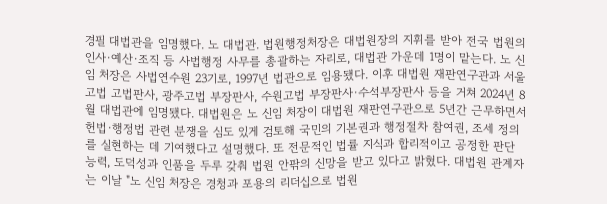경필 대법관을 임명했다. 노 대법관. 법원행정처장은 대법원장의 지휘를 받아 전국 법원의 인사·예산·조직 등 사법행정 사무를 총괄하는 자리로, 대법관 가운데 1명이 맡는다. 노 신임 처장은 사법연수원 23기로, 1997년 법관으로 임용됐다. 이후 대법원 재판연구관과 서울고법 고법판사, 광주고법 부장판사, 수원고법 부장판사·수석부장판사 등을 거쳐 2024년 8월 대법관에 임명됐다. 대법원은 노 신임 처장이 대법원 재판연구관으로 5년간 근무하면서 헌법·행정법 관련 분쟁을 심도 있게 검토해 국민의 기본권과 행정절차 참여권, 조세 정의를 실현하는 데 기여했다고 설명했다. 또 전문적인 법률 지식과 합리적이고 공정한 판단 능력, 도덕성과 인품을 두루 갖춰 법원 안팎의 신망을 받고 있다고 밝혔다. 대법원 관계자는 이날 "노 신임 처장은 경청과 포용의 리더십으로 법원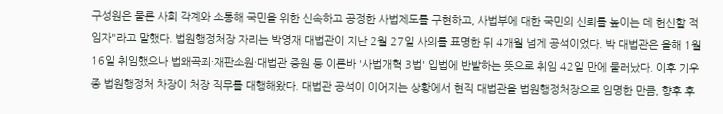구성원은 물론 사회 각계와 소통해 국민을 위한 신속하고 공정한 사법제도를 구현하고, 사법부에 대한 국민의 신뢰를 높이는 데 헌신할 적임자"라고 말했다. 법원행정처장 자리는 박영재 대법관이 지난 2월 27일 사의를 표명한 뒤 4개월 넘게 공석이었다. 박 대법관은 올해 1월 16일 취임했으나 법왜곡죄·재판소원·대법관 증원 등 이른바 '사법개혁 3법' 입법에 반발하는 뜻으로 취임 42일 만에 물러났다. 이후 기우종 법원행정처 차장이 처장 직무를 대행해왔다. 대법관 공석이 이어지는 상황에서 현직 대법관을 법원행정처장으로 임명한 만큼, 향후 후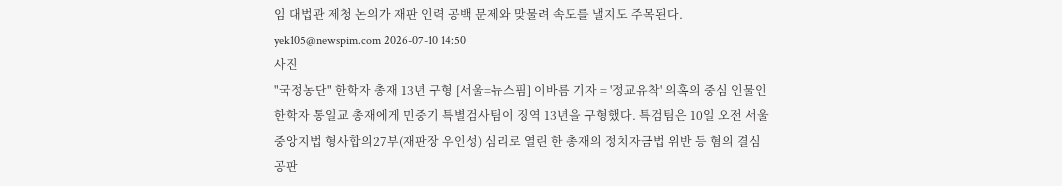임 대법관 제청 논의가 재판 인력 공백 문제와 맞물려 속도를 낼지도 주목된다. yek105@newspim.com 2026-07-10 14:50
사진
"국정농단" 한학자 총재 13년 구형 [서울=뉴스핌] 이바름 기자 = '정교유착' 의혹의 중심 인물인 한학자 통일교 총재에게 민중기 특별검사팀이 징역 13년을 구형했다. 특검팀은 10일 오전 서울중앙지법 형사합의27부(재판장 우인성) 심리로 열린 한 총재의 정치자금법 위반 등 혐의 결심 공판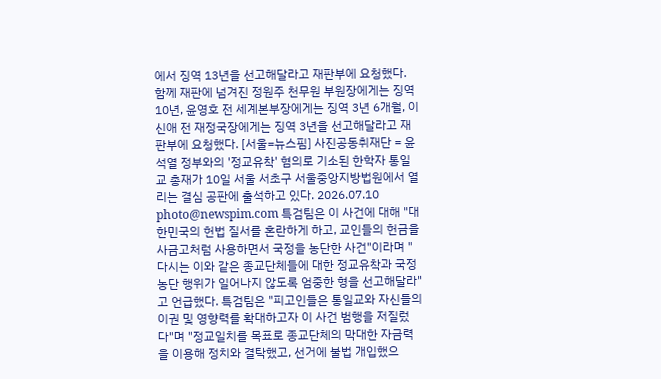에서 징역 13년을 선고해달라고 재판부에 요청했다. 함께 재판에 넘겨진 정원주 천무원 부원장에게는 징역 10년, 윤영호 전 세계본부장에게는 징역 3년 6개월, 이신애 전 재정국장에게는 징역 3년을 선고해달라고 재판부에 요청했다. [서울=뉴스핌] 사진공동취재단 = 윤석열 정부와의 '정교유착' 혐의로 기소된 한학자 통일교 총재가 10일 서울 서초구 서울중앙지방법원에서 열리는 결심 공판에 출석하고 있다. 2026.07.10 photo@newspim.com 특검팀은 이 사건에 대해 "대한민국의 헌법 질서를 혼란하게 하고, 교인들의 헌금을 사금고처럼 사용하면서 국정을 농단한 사건"이라며 "다시는 이와 같은 종교단체들에 대한 정교유착과 국정농단 행위가 일어나지 않도록 엄중한 형을 선고해달라"고 언급했다. 특검팀은 "피고인들은 통일교와 자신들의 이권 및 영향력를 확대하고자 이 사건 범행을 저질렀다"며 "정교일치를 목표로 종교단체의 막대한 자금력을 이용해 정치와 결탁했고, 선거에 불법 개입했으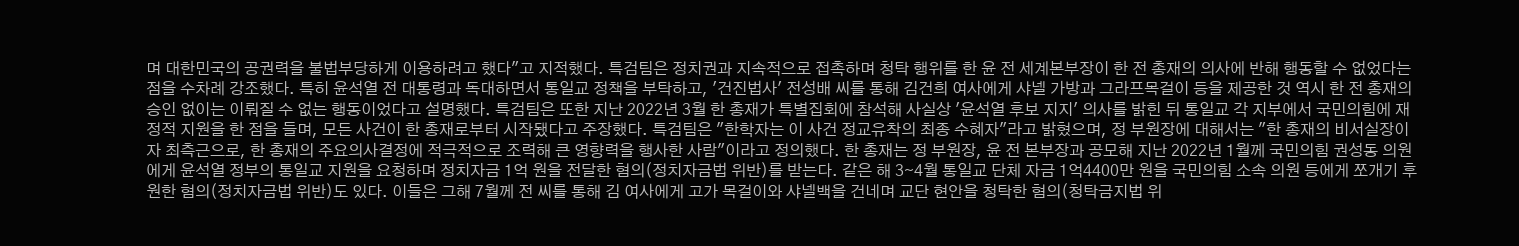며 대한민국의 공권력을 불법부당하게 이용하려고 했다"고 지적했다. 특검팀은 정치권과 지속적으로 접촉하며 청탁 행위를 한 윤 전 세계본부장이 한 전 총재의 의사에 반해 행동할 수 없었다는 점을 수차례 강조했다. 특히 윤석열 전 대통령과 독대하면서 통일교 정책을 부탁하고, '건진법사' 전성배 씨를 통해 김건희 여사에게 샤넬 가방과 그라프목걸이 등을 제공한 것 역시 한 전 총재의 승인 없이는 이뤄질 수 없는 행동이었다고 설명했다. 특검팀은 또한 지난 2022년 3월 한 총재가 특별집회에 참석해 사실상 '윤석열 후보 지지' 의사를 밝힌 뒤 통일교 각 지부에서 국민의힘에 재정적 지원을 한 점을 들며, 모든 사건이 한 총재로부터 시작됐다고 주장했다. 특검팀은 "한학자는 이 사건 정교유착의 최종 수혜자"라고 밝혔으며, 정 부원장에 대해서는 "한 총재의 비서실장이자 최측근으로, 한 총재의 주요의사결정에 적극적으로 조력해 큰 영향력을 행사한 사람"이라고 정의했다. 한 총재는 정 부원장, 윤 전 본부장과 공모해 지난 2022년 1월께 국민의힘 권성동 의원에게 윤석열 정부의 통일교 지원을 요청하며 정치자금 1억 원을 전달한 혐의(정치자금법 위반)를 받는다. 같은 해 3∼4월 통일교 단체 자금 1억4400만 원을 국민의힘 소속 의원 등에게 쪼개기 후원한 혐의(정치자금법 위반)도 있다. 이들은 그해 7월께 전 씨를 통해 김 여사에게 고가 목걸이와 샤넬백을 건네며 교단 현안을 청탁한 혐의(청탁금지법 위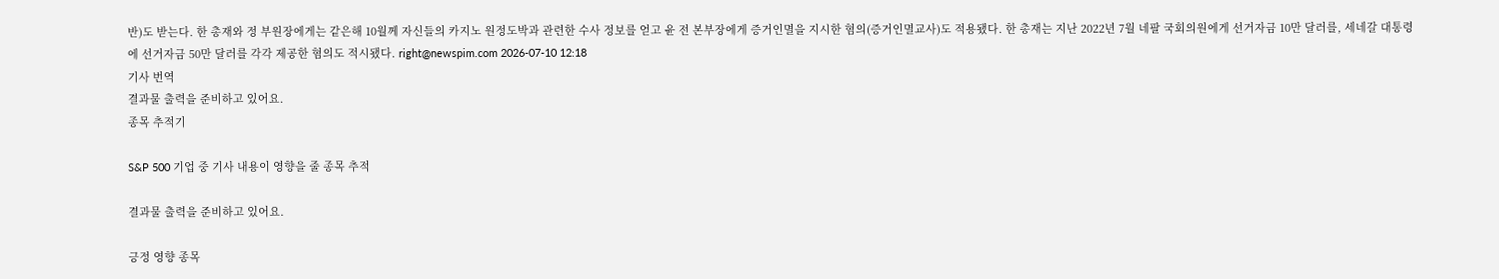반)도 받는다. 한 총재와 정 부원장에게는 같은해 10월께 자신들의 카지노 원정도박과 관련한 수사 정보를 얻고 윤 전 본부장에게 증거인멸을 지시한 혐의(증거인멸교사)도 적용됐다. 한 총재는 지난 2022년 7월 네팔 국회의원에게 선거자금 10만 달러를, 세네갈 대통령에 선거자금 50만 달러를 각각 제공한 혐의도 적시됐다. right@newspim.com 2026-07-10 12:18
기사 번역
결과물 출력을 준비하고 있어요.
종목 추적기

S&P 500 기업 중 기사 내용이 영향을 줄 종목 추적

결과물 출력을 준비하고 있어요.

긍정 영향 종목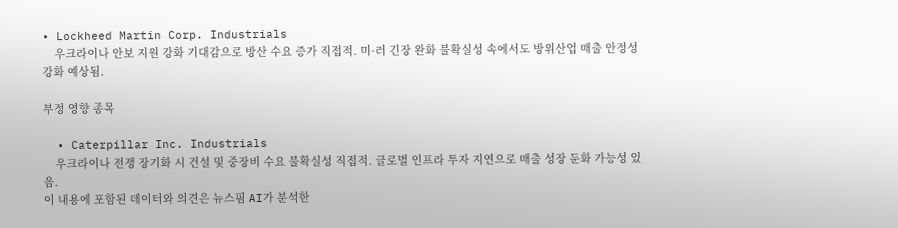• Lockheed Martin Corp. Industrials
    우크라이나 안보 지원 강화 기대감으로 방산 수요 증가 직접적. 미·러 긴장 완화 불확실성 속에서도 방위산업 매출 안정성 강화 예상됨.

부정 영향 종목

  • Caterpillar Inc. Industrials
    우크라이나 전쟁 장기화 시 건설 및 중장비 수요 불확실성 직접적. 글로벌 인프라 투자 지연으로 매출 성장 둔화 가능성 있음.
이 내용에 포함된 데이터와 의견은 뉴스핌 AI가 분석한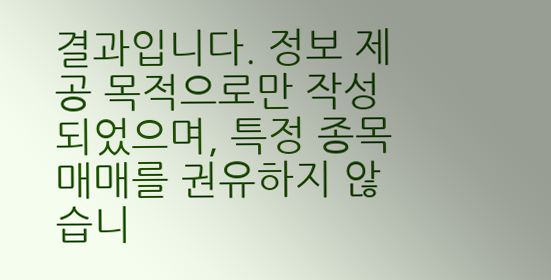결과입니다. 정보 제공 목적으로만 작성되었으며, 특정 종목 매매를 권유하지 않습니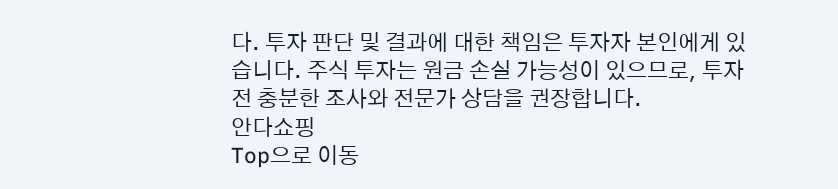다. 투자 판단 및 결과에 대한 책임은 투자자 본인에게 있습니다. 주식 투자는 원금 손실 가능성이 있으므로, 투자 전 충분한 조사와 전문가 상담을 권장합니다.
안다쇼핑
Top으로 이동